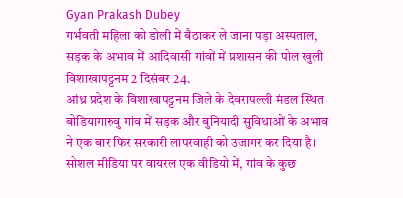Gyan Prakash Dubey
गर्भवती महिला को डोली में बैठाकर ले जाना पड़ा अस्पताल, सड़क के अभाव में आदिवासी गांवों में प्रशासन की पोल खुली
विशाखापट्टनम 2 दिसंबर 24.
आंध्र प्रदेश के विशाखापट्टनम जिले के देवरापल्ली मंडल स्थित बोडियागारुवु गांव में सड़क और बुनियादी सुविधाओं के अभाव ने एक बार फिर सरकारी लापरवाही को उजागर कर दिया है। सोशल मीडिया पर वायरल एक वीडियो में, गांव के कुछ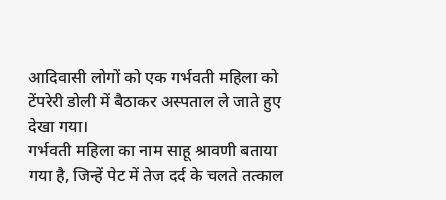आदिवासी लोगों को एक गर्भवती महिला को टेंपरेरी डोली में बैठाकर अस्पताल ले जाते हुए देखा गया।
गर्भवती महिला का नाम साहू श्रावणी बताया गया है, जिन्हें पेट में तेज दर्द के चलते तत्काल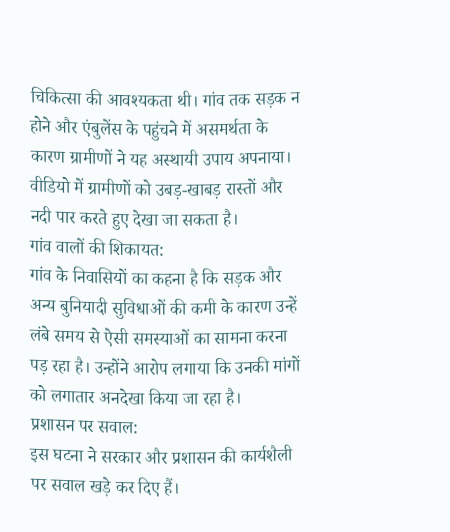चिकित्सा की आवश्यकता थी। गांव तक सड़क न होने और एंबुलेंस के पहुंचने में असमर्थता के कारण ग्रामीणों ने यह अस्थायी उपाय अपनाया। वीडियो में ग्रामीणों को उबड़-खाबड़ रास्तों और नदी पार करते हुए देखा जा सकता है।
गांव वालों की शिकायत:
गांव के निवासियों का कहना है कि सड़क और अन्य बुनियादी सुविधाओं की कमी के कारण उन्हें लंबे समय से ऐसी समस्याओं का सामना करना पड़ रहा है। उन्होंने आरोप लगाया कि उनकी मांगों को लगातार अनदेखा किया जा रहा है।
प्रशासन पर सवाल:
इस घटना ने सरकार और प्रशासन की कार्यशैली पर सवाल खड़े कर दिए हैं।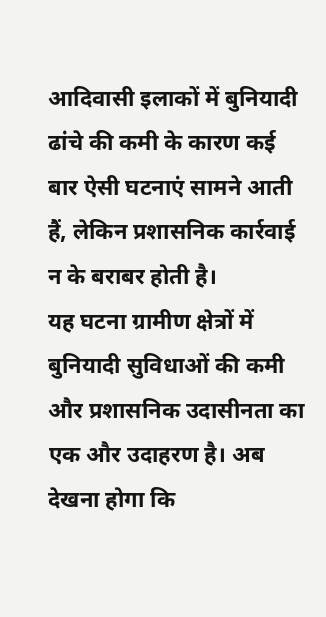आदिवासी इलाकों में बुनियादी ढांचे की कमी के कारण कई बार ऐसी घटनाएं सामने आती हैं, लेकिन प्रशासनिक कार्रवाई न के बराबर होती है।
यह घटना ग्रामीण क्षेत्रों में बुनियादी सुविधाओं की कमी और प्रशासनिक उदासीनता का एक और उदाहरण है। अब देखना होगा कि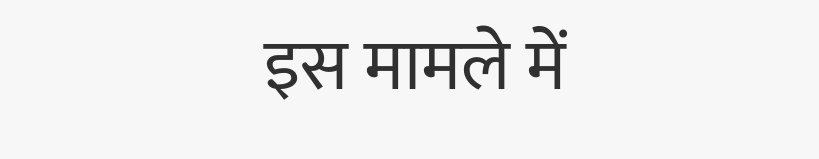इस मामले में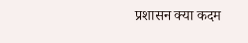प्रशासन क्या कदम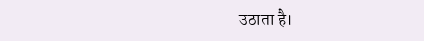उठाता है।